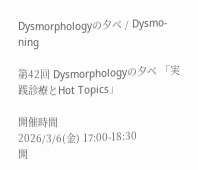Dysmorphologyの夕べ / Dysmo-ning

第42回 Dysmorphologyの夕べ 「実践診療とHot Topics」

開催時間
2026/3/6(金) 17:00-18:30
開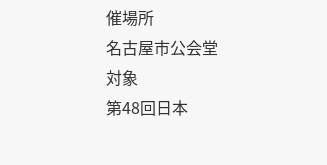催場所
名古屋市公会堂
対象
第48回日本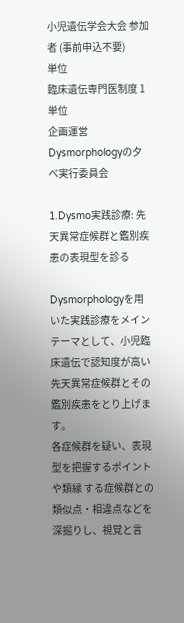小児遺伝学会大会 参加者 (事前申込不要)
単位
臨床遺伝専門医制度 1単位
企画運営
Dysmorphologyの夕べ実行委員会

1.Dysmo実践診療: 先天異常症候群と鑑別疾患の表現型を診る

Dysmorphologyを用いた実践診療をメインテーマとして、小児臨床遺伝で認知度が高い先天異常症候群とその鑑別疾患をとり上げます。
各症候群を疑い、表現型を把握するポイントや類縁 する症候群との類似点・相違点などを深掘りし、視覚と言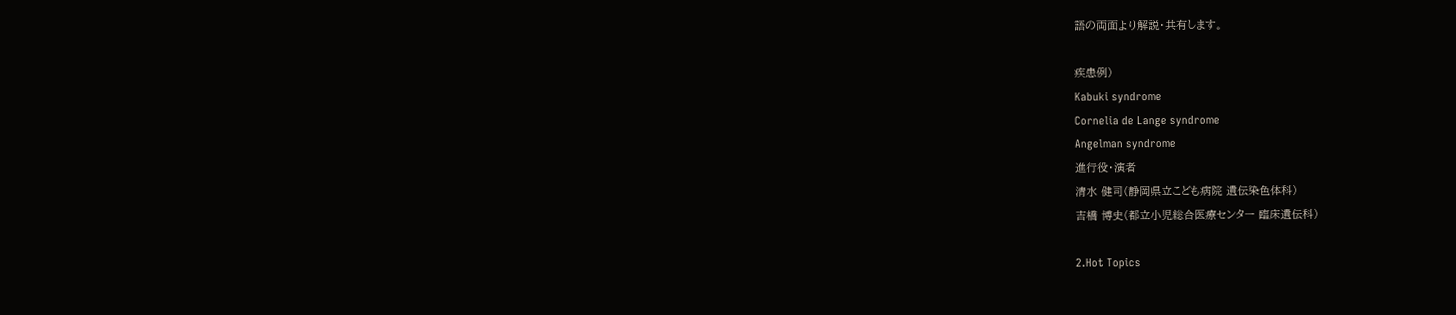語の両面より解説・共有します。

疾患例)
Kabuki syndrome
Cornelia de Lange syndrome
Angelman syndrome
進行役・演者
清水 健司(静岡県立こども病院 遺伝染色体科)
吉橋 博史(都立小児総合医療センター 臨床遺伝科)

2.Hot Topics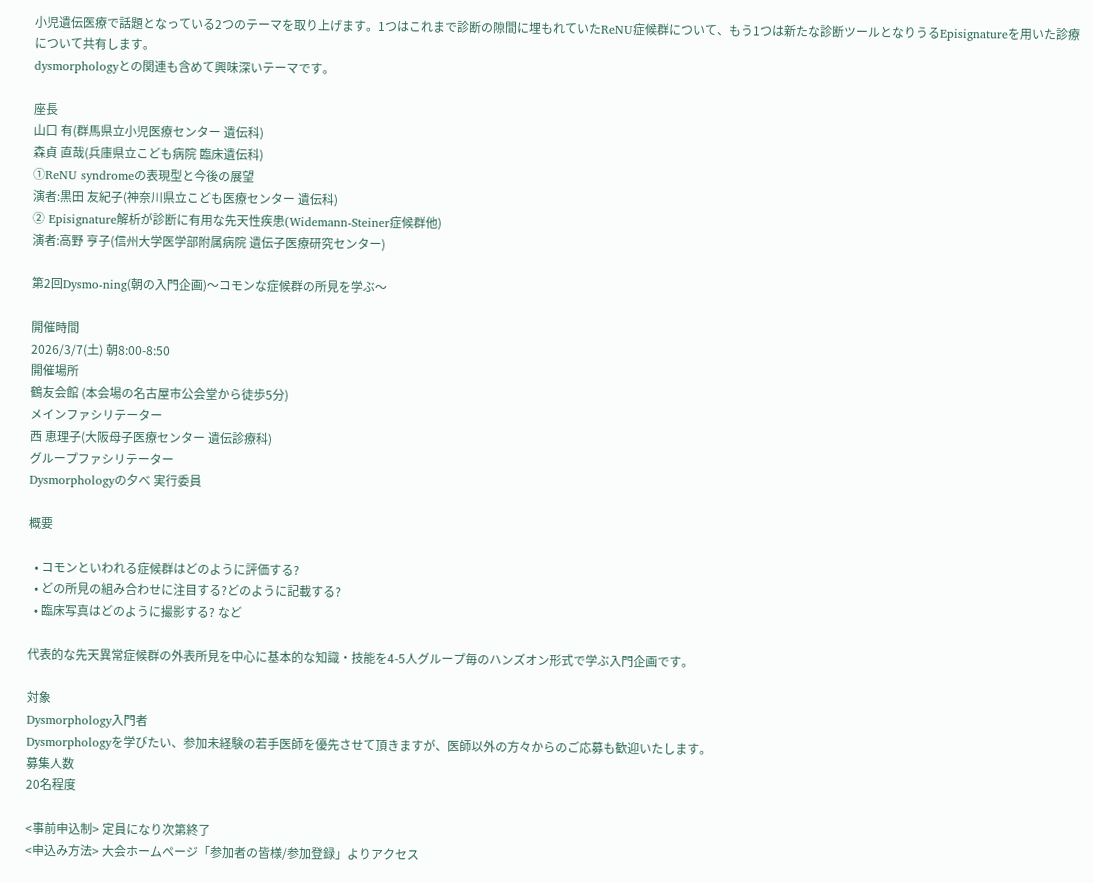小児遺伝医療で話題となっている2つのテーマを取り上げます。1つはこれまで診断の隙間に埋もれていたReNU症候群について、もう1つは新たな診断ツールとなりうるEpisignatureを用いた診療について共有します。
dysmorphologyとの関連も含めて興味深いテーマです。

座長
山口 有(群馬県立小児医療センター 遺伝科)
森貞 直哉(兵庫県立こども病院 臨床遺伝科)
①ReNU syndromeの表現型と今後の展望
演者:黒田 友紀子(神奈川県立こども医療センター 遺伝科)
② Episignature解析が診断に有用な先天性疾患(Widemann-Steiner症候群他)
演者:高野 亨子(信州大学医学部附属病院 遺伝子医療研究センター)

第2回Dysmo-ning(朝の入門企画)〜コモンな症候群の所見を学ぶ〜

開催時間
2026/3/7(土) 朝8:00-8:50
開催場所
鶴友会館 (本会場の名古屋市公会堂から徒歩5分)
メインファシリテーター
西 恵理子(大阪母子医療センター 遺伝診療科)
グループファシリテーター
Dysmorphologyの夕べ 実行委員

概要

  • コモンといわれる症候群はどのように評価する?
  • どの所見の組み合わせに注目する?どのように記載する?
  • 臨床写真はどのように撮影する? など

代表的な先天異常症候群の外表所見を中心に基本的な知識・技能を4-5人グループ毎のハンズオン形式で学ぶ入門企画です。

対象
Dysmorphology入門者
Dysmorphologyを学びたい、参加未経験の若手医師を優先させて頂きますが、医師以外の方々からのご応募も歓迎いたします。
募集人数
20名程度

<事前申込制> 定員になり次第終了
<申込み方法> 大会ホームページ「参加者の皆様/参加登録」よりアクセス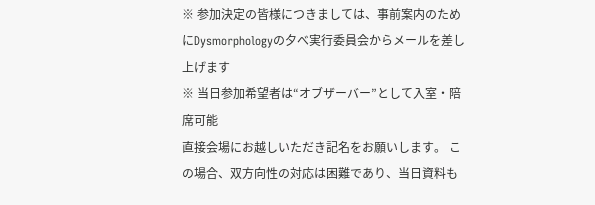※ 参加決定の皆様につきましては、事前案内のためにDysmorphologyの夕べ実行委員会からメールを差し上げます
※ 当日参加希望者は“オブザーバー”として入室・陪席可能
直接会場にお越しいただき記名をお願いします。 この場合、双方向性の対応は困難であり、当日資料も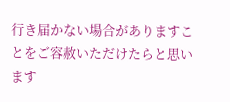行き届かない場合がありますことをご容赦いただけたらと思います